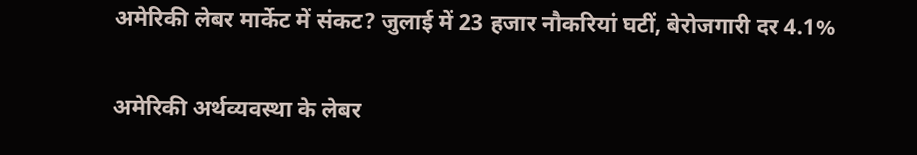अमेरिकी लेबर मार्केट में संकट? जुलाई में 23 हजार नौकरियां घटीं, बेरोजगारी दर 4.1%

अमेरिकी अर्थव्यवस्था के लेबर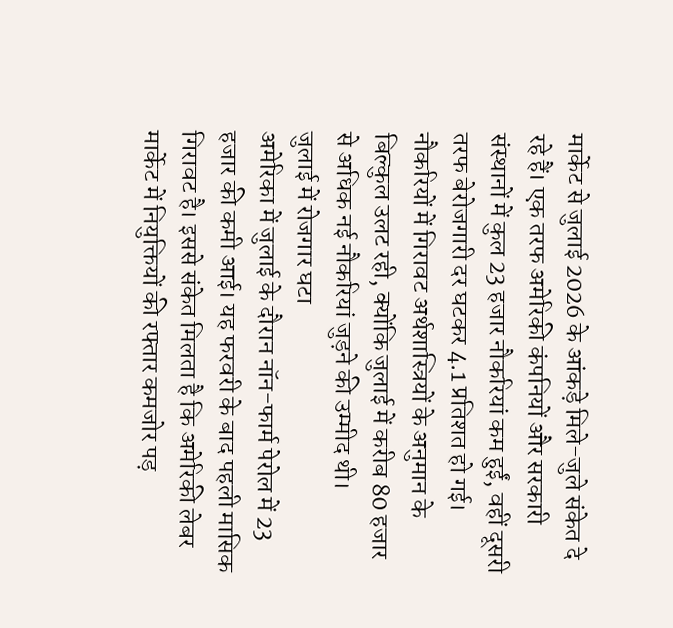मार्केट से जुलाई 2026 के आंकड़े मिले-जुले संकेत दे रहे हैं। एक तरफ अमेरिकी कंपनियों और सरकारी संस्थानों में कुल 23 हजार नौकरियां कम हुईं, वहीं दूसरी तरफ बेरोजगारी दर घटकर 4.1 प्रतिशत हो गई। नौकरियों में गिरावट अर्थशास्त्रियों के अनुमान के बिल्कुल उलट रही, क्योंकि जुलाई में करीब 80 हजार से अधिक नई नौकरियां जुड़ने की उम्मीद थी।
जुलाई में रोजगार घटा
अमेरिका में जुलाई के दौरान नॉन-फार्म पेरोल में 23 हजार की कमी आई। यह फरवरी के बाद पहली मासिक गिरावट है। इससे संकेत मिलता है कि अमेरिकी लेबर मार्केट में नियुक्तियों की रफ्तार कमजोर पड़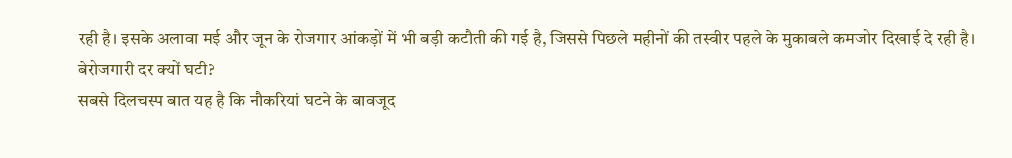रही है। इसके अलावा मई और जून के रोजगार आंकड़ों में भी बड़ी कटौती की गई है, जिससे पिछले महीनों की तस्वीर पहले के मुकाबले कमजोर दिखाई दे रही है।
बेरोजगारी दर क्यों घटी?
सबसे दिलचस्प बात यह है कि नौकरियां घटने के बावजूद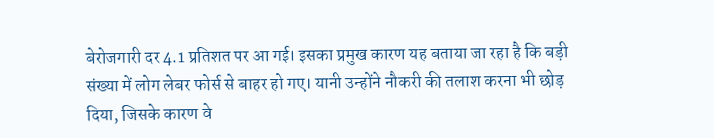बेरोजगारी दर 4.1 प्रतिशत पर आ गई। इसका प्रमुख कारण यह बताया जा रहा है कि बड़ी संख्या में लोग लेबर फोर्स से बाहर हो गए। यानी उन्होंने नौकरी की तलाश करना भी छोड़ दिया, जिसके कारण वे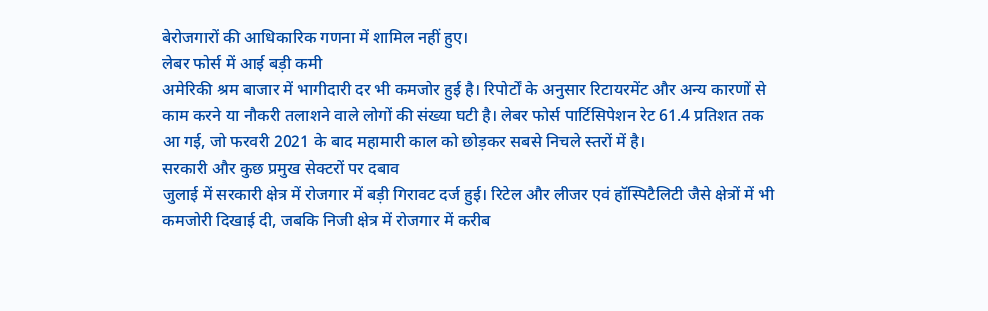बेरोजगारों की आधिकारिक गणना में शामिल नहीं हुए।
लेबर फोर्स में आई बड़ी कमी
अमेरिकी श्रम बाजार में भागीदारी दर भी कमजोर हुई है। रिपोर्टों के अनुसार रिटायरमेंट और अन्य कारणों से काम करने या नौकरी तलाशने वाले लोगों की संख्या घटी है। लेबर फोर्स पार्टिसिपेशन रेट 61.4 प्रतिशत तक आ गई, जो फरवरी 2021 के बाद महामारी काल को छोड़कर सबसे निचले स्तरों में है।
सरकारी और कुछ प्रमुख सेक्टरों पर दबाव
जुलाई में सरकारी क्षेत्र में रोजगार में बड़ी गिरावट दर्ज हुई। रिटेल और लीजर एवं हॉस्पिटैलिटी जैसे क्षेत्रों में भी कमजोरी दिखाई दी, जबकि निजी क्षेत्र में रोजगार में करीब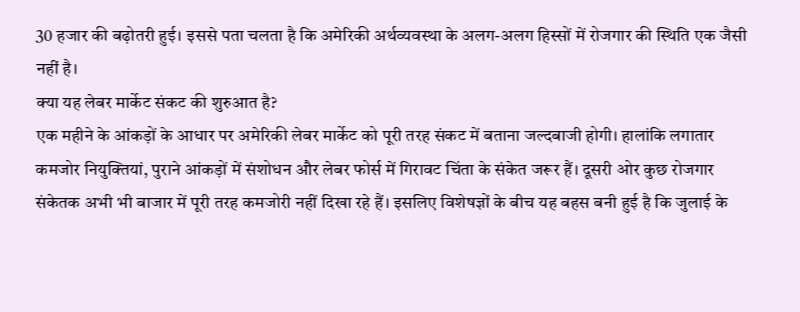30 हजार की बढ़ोतरी हुई। इससे पता चलता है कि अमेरिकी अर्थव्यवस्था के अलग-अलग हिस्सों में रोजगार की स्थिति एक जैसी नहीं है।
क्या यह लेबर मार्केट संकट की शुरुआत है?
एक महीने के आंकड़ों के आधार पर अमेरिकी लेबर मार्केट को पूरी तरह संकट में बताना जल्दबाजी होगी। हालांकि लगातार कमजोर नियुक्तियां, पुराने आंकड़ों में संशोधन और लेबर फोर्स में गिरावट चिंता के संकेत जरूर हैं। दूसरी ओर कुछ रोजगार संकेतक अभी भी बाजार में पूरी तरह कमजोरी नहीं दिखा रहे हैं। इसलिए विशेषज्ञों के बीच यह बहस बनी हुई है कि जुलाई के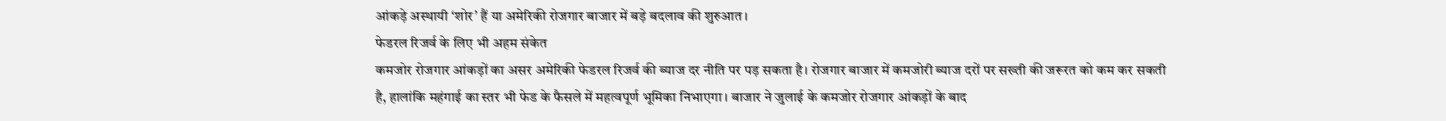आंकड़े अस्थायी ‘शोर’ हैं या अमेरिकी रोजगार बाजार में बड़े बदलाव की शुरुआत।
फेडरल रिजर्व के लिए भी अहम संकेत
कमजोर रोजगार आंकड़ों का असर अमेरिकी फेडरल रिजर्व की ब्याज दर नीति पर पड़ सकता है। रोजगार बाजार में कमजोरी ब्याज दरों पर सख्ती की जरूरत को कम कर सकती है, हालांकि महंगाई का स्तर भी फेड के फैसले में महत्वपूर्ण भूमिका निभाएगा। बाजार ने जुलाई के कमजोर रोजगार आंकड़ों के बाद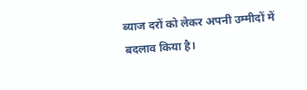ब्याज दरों को लेकर अपनी उम्मीदों में बदलाव किया है।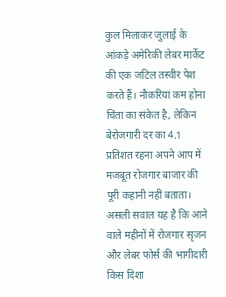कुल मिलाकर जुलाई के आंकड़े अमेरिकी लेबर मार्केट की एक जटिल तस्वीर पेश करते हैं। नौकरियां कम होना चिंता का संकेत है, लेकिन बेरोजगारी दर का 4.1 प्रतिशत रहना अपने आप में मजबूत रोजगार बाजार की पूरी कहानी नहीं बताता। असली सवाल यह है कि आने वाले महीनों में रोजगार सृजन और लेबर फोर्स की भागीदारी किस दिशा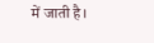में जाती है।